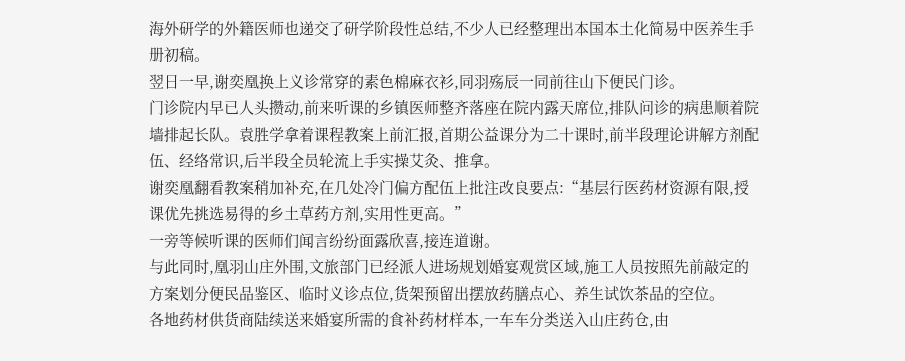海外研学的外籍医师也递交了研学阶段性总结,不少人已经整理出本国本土化简易中医养生手册初稿。
翌日一早,谢奕凰换上义诊常穿的素色棉麻衣衫,同羽殇辰一同前往山下便民门诊。
门诊院内早已人头攒动,前来听课的乡镇医师整齐落座在院内露天席位,排队问诊的病患顺着院墙排起长队。袁胜学拿着课程教案上前汇报,首期公益课分为二十课时,前半段理论讲解方剂配伍、经络常识,后半段全员轮流上手实操艾灸、推拿。
谢奕凰翻看教案稍加补充,在几处冷门偏方配伍上批注改良要点:“基层行医药材资源有限,授课优先挑选易得的乡土草药方剂,实用性更高。”
一旁等候听课的医师们闻言纷纷面露欣喜,接连道谢。
与此同时,凰羽山庄外围,文旅部门已经派人进场规划婚宴观赏区域,施工人员按照先前敲定的方案划分便民品鉴区、临时义诊点位,货架预留出摆放药膳点心、养生试饮茶品的空位。
各地药材供货商陆续送来婚宴所需的食补药材样本,一车车分类送入山庄药仓,由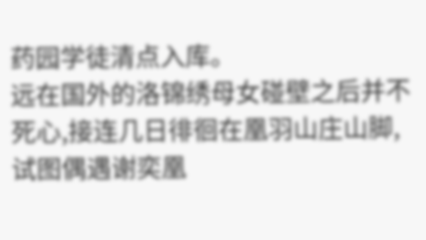药园学徒清点入库。
远在国外的洛锦绣母女碰壁之后并不死心,接连几日徘徊在凰羽山庄山脚,试图偶遇谢奕凰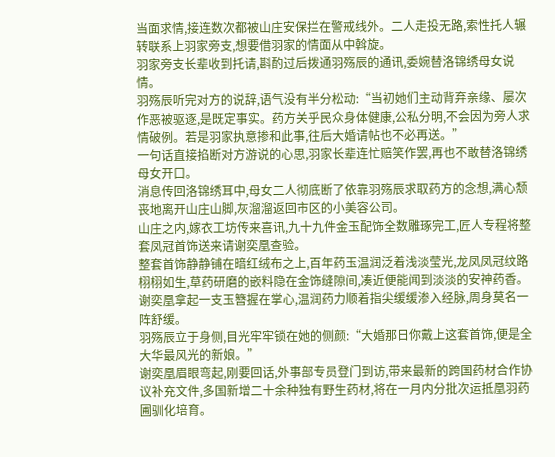当面求情,接连数次都被山庄安保拦在警戒线外。二人走投无路,索性托人辗转联系上羽家旁支,想要借羽家的情面从中斡旋。
羽家旁支长辈收到托请,斟酌过后拨通羽殇辰的通讯,委婉替洛锦绣母女说情。
羽殇辰听完对方的说辞,语气没有半分松动:“当初她们主动背弃亲缘、屡次作恶被驱逐,是既定事实。药方关乎民众身体健康,公私分明,不会因为旁人求情破例。若是羽家执意掺和此事,往后大婚请帖也不必再送。”
一句话直接掐断对方游说的心思,羽家长辈连忙赔笑作罢,再也不敢替洛锦绣母女开口。
消息传回洛锦绣耳中,母女二人彻底断了依靠羽殇辰求取药方的念想,满心颓丧地离开山庄山脚,灰溜溜返回市区的小美容公司。
山庄之内,嫁衣工坊传来喜讯,九十九件金玉配饰全数雕琢完工,匠人专程将整套凤冠首饰送来请谢奕凰查验。
整套首饰静静铺在暗红绒布之上,百年药玉温润泛着浅淡莹光,龙凤凤冠纹路栩栩如生,草药研磨的嵌料隐在金饰缝隙间,凑近便能闻到淡淡的安神药香。谢奕凰拿起一支玉簪握在掌心,温润药力顺着指尖缓缓渗入经脉,周身莫名一阵舒缓。
羽殇辰立于身侧,目光牢牢锁在她的侧颜:“大婚那日你戴上这套首饰,便是全大华最风光的新娘。”
谢奕凰眉眼弯起,刚要回话,外事部专员登门到访,带来最新的跨国药材合作协议补充文件,多国新增二十余种独有野生药材,将在一月内分批次运抵凰羽药圃驯化培育。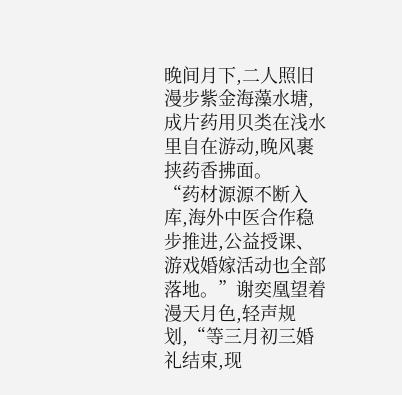晚间月下,二人照旧漫步紫金海藻水塘,成片药用贝类在浅水里自在游动,晚风裹挟药香拂面。
“药材源源不断入库,海外中医合作稳步推进,公益授课、游戏婚嫁活动也全部落地。”谢奕凰望着漫天月色,轻声规划,“等三月初三婚礼结束,现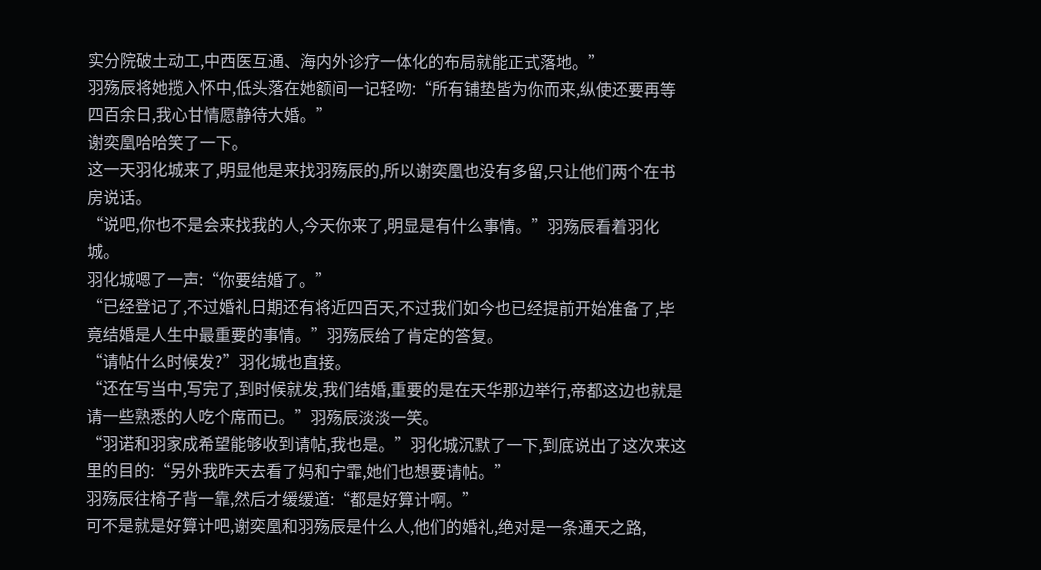实分院破土动工,中西医互通、海内外诊疗一体化的布局就能正式落地。”
羽殇辰将她揽入怀中,低头落在她额间一记轻吻:“所有铺垫皆为你而来,纵使还要再等四百余日,我心甘情愿静待大婚。”
谢奕凰哈哈笑了一下。
这一天羽化城来了,明显他是来找羽殇辰的,所以谢奕凰也没有多留,只让他们两个在书房说话。
“说吧,你也不是会来找我的人,今天你来了,明显是有什么事情。”羽殇辰看着羽化城。
羽化城嗯了一声:“你要结婚了。”
“已经登记了,不过婚礼日期还有将近四百天,不过我们如今也已经提前开始准备了,毕竟结婚是人生中最重要的事情。”羽殇辰给了肯定的答复。
“请帖什么时候发?”羽化城也直接。
“还在写当中,写完了,到时候就发,我们结婚,重要的是在天华那边举行,帝都这边也就是请一些熟悉的人吃个席而已。”羽殇辰淡淡一笑。
“羽诺和羽家成希望能够收到请帖,我也是。”羽化城沉默了一下,到底说出了这次来这里的目的:“另外我昨天去看了妈和宁霏,她们也想要请帖。”
羽殇辰往椅子背一靠,然后才缓缓道:“都是好算计啊。”
可不是就是好算计吧,谢奕凰和羽殇辰是什么人,他们的婚礼,绝对是一条通天之路,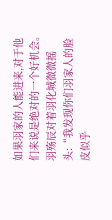如果羽家的人能进来,对于他们来说是绝对的一个好机会。
羽殇辰对着羽化城微微摇头:“我发现你们羽家人的脸皮似乎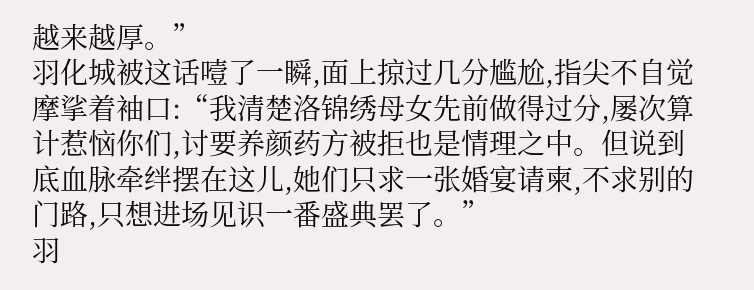越来越厚。”
羽化城被这话噎了一瞬,面上掠过几分尴尬,指尖不自觉摩挲着袖口:“我清楚洛锦绣母女先前做得过分,屡次算计惹恼你们,讨要养颜药方被拒也是情理之中。但说到底血脉牵绊摆在这儿,她们只求一张婚宴请柬,不求别的门路,只想进场见识一番盛典罢了。”
羽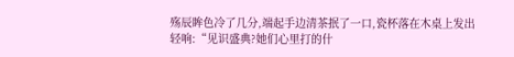殇辰眸色冷了几分,端起手边清茶抿了一口,瓷杯落在木桌上发出轻响:“见识盛典?她们心里打的什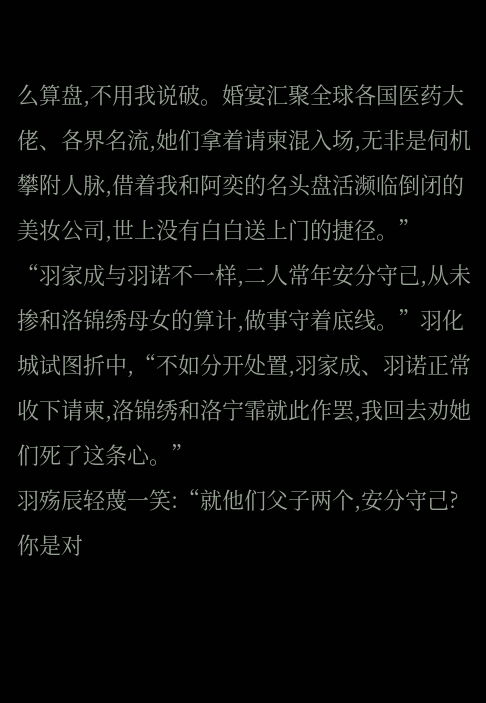么算盘,不用我说破。婚宴汇聚全球各国医药大佬、各界名流,她们拿着请柬混入场,无非是伺机攀附人脉,借着我和阿奕的名头盘活濒临倒闭的美妆公司,世上没有白白送上门的捷径。”
“羽家成与羽诺不一样,二人常年安分守己,从未掺和洛锦绣母女的算计,做事守着底线。”羽化城试图折中,“不如分开处置,羽家成、羽诺正常收下请柬,洛锦绣和洛宁霏就此作罢,我回去劝她们死了这条心。”
羽殇辰轻蔑一笑:“就他们父子两个,安分守己?你是对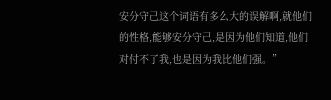安分守己这个词语有多么大的误解啊,就他们的性格,能够安分守己,是因为他们知道,他们对付不了我,也是因为我比他们强。”